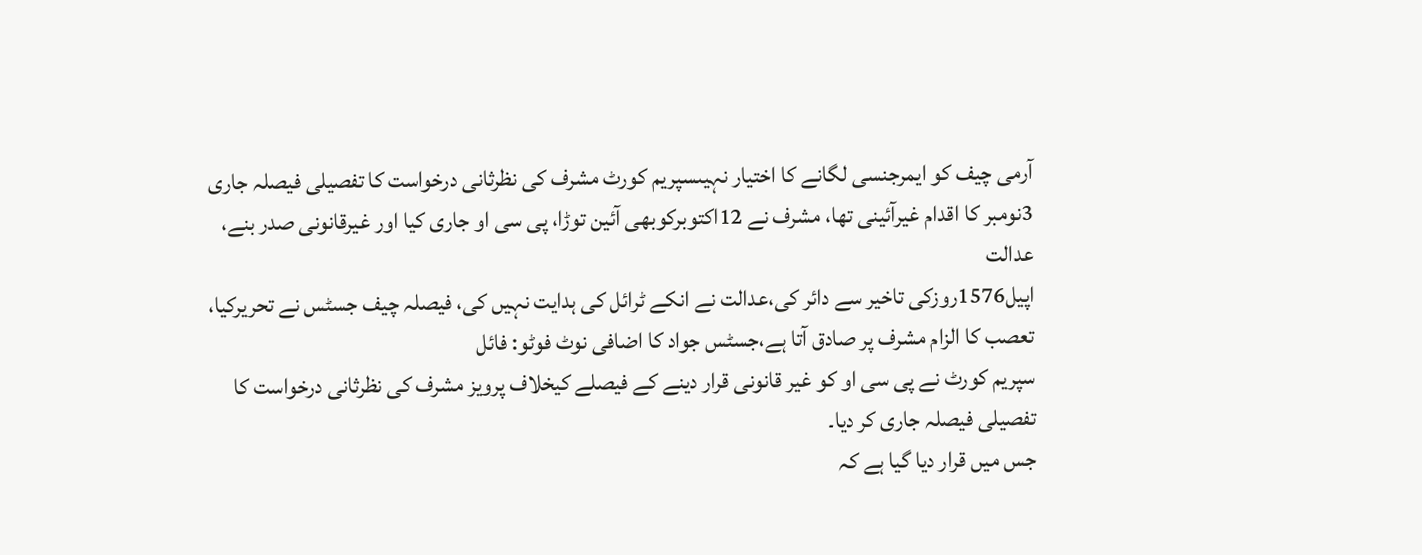آرمی چیف کو ایمرجنسی لگانے کا اختیار نہیںسپریم کورٹ مشرف کی نظرثانی درخواست کا تفصیلی فیصلہ جاری
3نومبر کا اقدام غیرآئینی تھا، مشرف نے 12اکتوبرکوبھی آئین توڑا، پی سی او جاری کیا اور غیرقانونی صدر بنے، عدالت
اپیل1576روزکی تاخیر سے دائر کی،عدالت نے انکے ٹرائل کی ہدایت نہیں کی، فیصلہ چیف جسٹس نے تحریرکیا، تعصب کا الزام مشرف پر صادق آتا ہے،جسٹس جواد کا اضافی نوٹ فوٹو: فائل
سپریم کورٹ نے پی سی او کو غیر قانونی قرار دینے کے فیصلے کیخلاف پرویز مشرف کی نظرثانی درخواست کا تفصیلی فیصلہ جاری کر دیا۔
جس میں قرار دیا گیا ہے کہ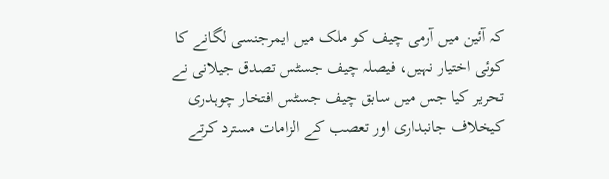کہ آئین میں آرمی چیف کو ملک میں ایمرجنسی لگانے کا کوئی اختیار نہیں، فیصلہ چیف جسٹس تصدق جیلانی نے تحریر کیا جس میں سابق چیف جسٹس افتخار چوہدری کیخلاف جانبداری اور تعصب کے الزامات مسترد کرتے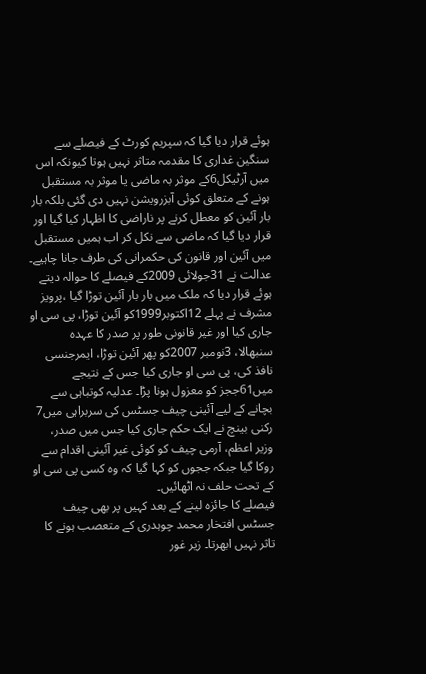ہوئے قرار دیا گیا کہ سپریم کورٹ کے فیصلے سے سنگین غداری کا مقدمہ متاثر نہیں ہوتا کیونکہ اس میں آرٹیکل6کے موثر بہ ماضی یا موثر بہ مستقبل ہونے کے متعلق کوئی آبزرویشن نہیں دی گئی بلکہ بار بار آئین کو معطل کرنے پر ناراضی کا اظہار کیا گیا اور قرار دیا گیا کہ ماضی سے نکل کر اب ہمیں مستقبل میں آئین اور قانون کی حکمرانی کی طرف جانا چاہیے۔ عدالت نے 31جولائی 2009کے فیصلے کا حوالہ دیتے ہوئے قرار دیا کہ ملک میں بار بار آئین توڑا گیا ،پرویز مشرف نے پہلے 12اکتوبر1999کو آئین توڑا، پی سی او جاری کیا اور غیر قانونی طور پر صدر کا عہدہ سنبھالا، 3نومبر 2007کو پھر آئین توڑا، ایمرجنسی نافذ کی، پی سی او جاری کیا جس کے نتیجے میں61ججز کو معزول ہونا پڑا۔ عدلیہ کوتباہی سے بچانے کے لیے آئینی چیف جسٹس کی سربراہی میں7 رکنی بینچ نے ایک حکم جاری کیا جس میں صدر، وزیر اعظم، آرمی چیف کو کوئی غیر آئینی اقدام سے روکا گیا جبکہ ججوں کو کہا گیا کہ وہ کسی پی سی او کے تحت حلف نہ اٹھائیں۔
فیصلے کا جائزہ لینے کے بعد کہیں پر بھی چیف جسٹس افتخار محمد چوہدری کے متعصب ہونے کا تاثر نہیں ابھرتا۔ زیر غور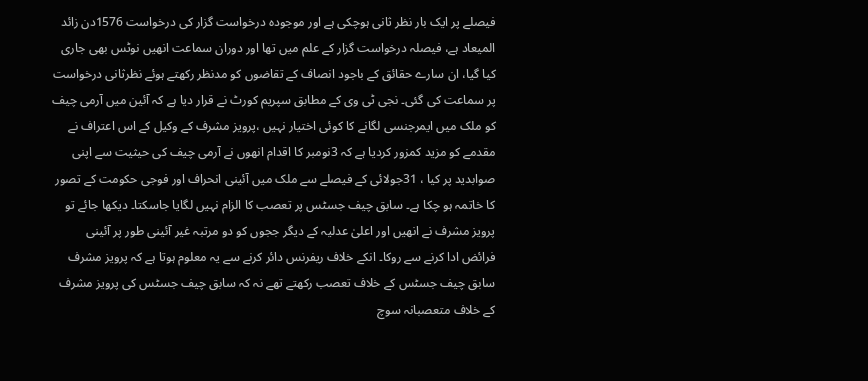فیصلے پر ایک بار نظر ثانی ہوچکی ہے اور موجودہ درخواست گزار کی درخواست 1576دن زائد المیعاد ہے، فیصلہ درخواست گزار کے علم میں تھا اور دوران سماعت انھیں نوٹس بھی جاری کیا گیا، ان سارے حقائق کے باجود انصاف کے تقاضوں کو مدنظر رکھتے ہوئے نظرثانی درخواست پر سماعت کی گئی۔ نجی ٹی وی کے مطابق سپریم کورٹ نے قرار دیا ہے کہ آئین میں آرمی چیف کو ملک میں ایمرجنسی لگانے کا کوئی اختیار نہیں ،پرویز مشرف کے وکیل کے اس اعتراف نے مقدمے کو مزید کمزور کردیا ہے کہ 3نومبر کا اقدام انھوں نے آرمی چیف کی حیثیت سے اپنی صوابدید پر کیا ، 31جولائی کے فیصلے سے ملک میں آئینی انحراف اور فوجی حکومت کے تصور کا خاتمہ ہو چکا ہے۔ سابق چیف جسٹس پر تعصب کا الزام نہیں لگایا جاسکتا۔ دیکھا جائے تو پرویز مشرف نے انھیں اور اعلیٰ عدلیہ کے دیگر ججوں کو دو مرتبہ غیر آئینی طور پر آئینی فرائض ادا کرنے سے روکا۔ انکے خلاف ریفرنس دائر کرنے سے یہ معلوم ہوتا ہے کہ پرویز مشرف سابق چیف جسٹس کے خلاف تعصب رکھتے تھے نہ کہ سابق چیف جسٹس کی پرویز مشرف کے خلاف متعصبانہ سوچ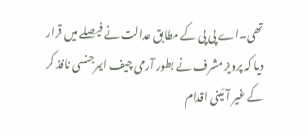تھی۔اے پی پی کے مطابق عدالت نے فیصلے میں قرار دیا کہ پرویز مشرف نے بطور آرمی چیف ایمرجنسی نافذ کر کے غیر آئینی اقدام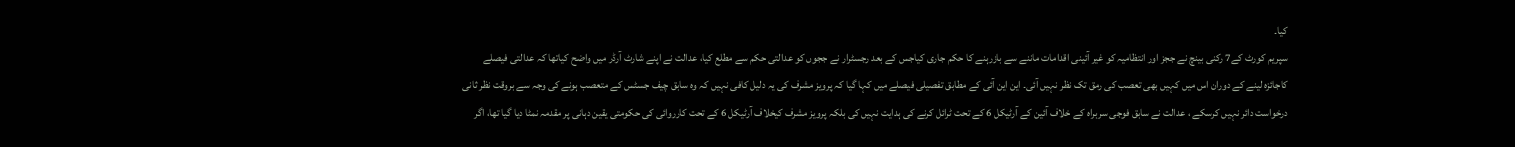کیا۔
سپریم کورٹ کے7 رکنی بینچ نے ججز اور انتظامیہ کو غیر آئینی اقدامات ماننے سے بازرہنے کا حکم جاری کیاجس کے بعد رجسٹرار نے ججوں کو عدالتی حکم سے مطلع کیا، عدالت نے اپنے شارٹ آرڈر میں واضح کیاتھا کہ عدالتی فیصلے کاجائزہ لینے کے دوران اس میں کہیں بھی تعصب کی رمق تک نظر نہیں آئی۔ این این آئی کے مطابق تفصیلی فیصلے میں کہا گیا کہ پرویز مشرف کی یہ دلیل کافی نہیں کہ وہ سابق چیف جسٹس کے متعصب ہونے کی وجہ سے بروقت نظر ثانی درخواست دائر نہیں کرسکے ، عدالت نے سابق فوجی سربراہ کے خلاف آئین کے آرٹیکل 6 کے تحت ٹرائل کرنے کی ہدایت نہیں کی بلکہ پرویز مشرف کیخلاف آرٹیکل 6 کے تحت کارروائی کی حکومتی یقین دہانی پر مقدمہ نمٹا دیا گیا تھا، اگر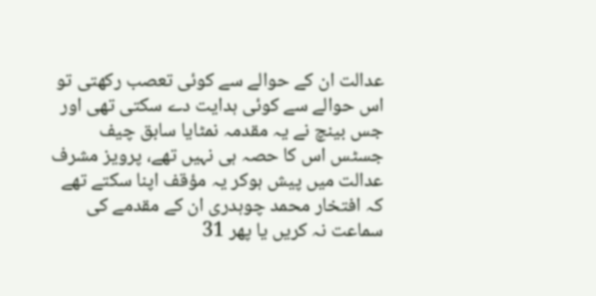عدالت ان کے حوالے سے کوئی تعصب رکھتی تو اس حوالے سے کوئی ہدایت دے سکتی تھی اور جس بینچ نے یہ مقدمہ نمٹایا سابق چیف جسٹس اس کا حصہ ہی نہیں تھے، پرویز مشرف عدالت میں پیش ہوکر یہ مؤقف اپنا سکتے تھے کہ افتخار محمد چوہدری ان کے مقدمے کی سماعت نہ کریں یا پھر 31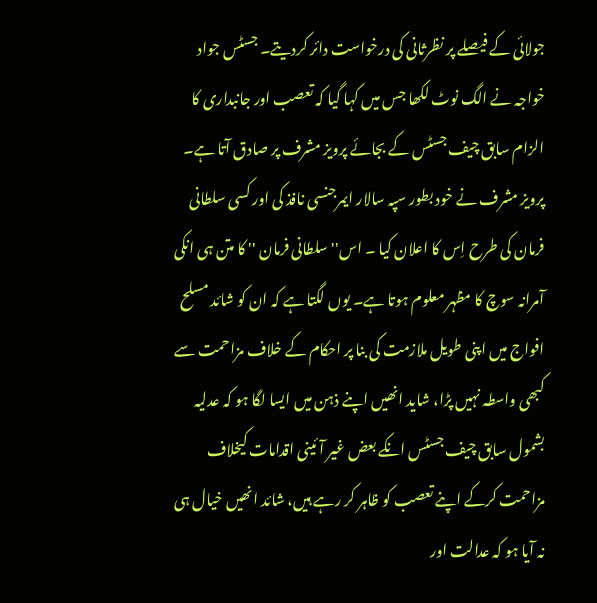جولائی کے فیصلے پر نظرثانی کی درخواست دائر کردیتے۔ جسٹس جواد خواجہ نے الگ نوٹ لکھا جس میں کہا گیا کہ تعصب اور جانبداری کا الزام سابق چیف جسٹس کے بجائے پرویز مشرف پر صادق آتا ہے۔
پرویز مشرف نے خود بطور سپہ سالار ایمرجنسی نافذ کی اور کسی سلطانی فرمان کی طرح اِس کا اعلان کیا ۔ اس''سلطانی فرمان '' کا متن ہی انکی آمرانہ سوچ کا مظہر معلوم ہوتا ہے۔ یوں لگتا ہے کہ ان کو شائد مسلح افواج میں اپنی طویل ملازمت کی بنا پر احکام کے خلاف مزاحمت سے کبھی واسطہ نہیں پڑا، شاید انھیں اپنے ذہن میں ایسا لگا ہو کہ عدلیہ بشمول سابق چیف جسٹس انکے بعض غیر آئینی اقدامات کیخلاف مزاحمت کرکے اپنے تعصب کو ظاہر کر رہے ہیں، شائد انھیں خیال ہی نہ آیا ہو کہ عدالت اور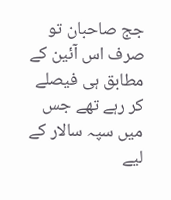جج صاحبان تو صرف اس آئین کے مطابق ہی فیصلے کر رہے تھے جس میں سپہ سالار کے لیے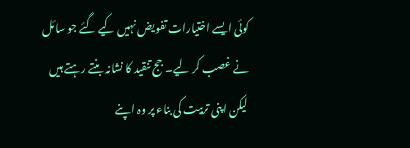کوئی ایسے اختیارات تفویض نہیں کیے گئے جو سائل نے غصب کر لیے۔ جج تنقید کا نشانہ بنتے رہتے ہیں لیکن اپنی تربیت کی بناء پر وہ اپنے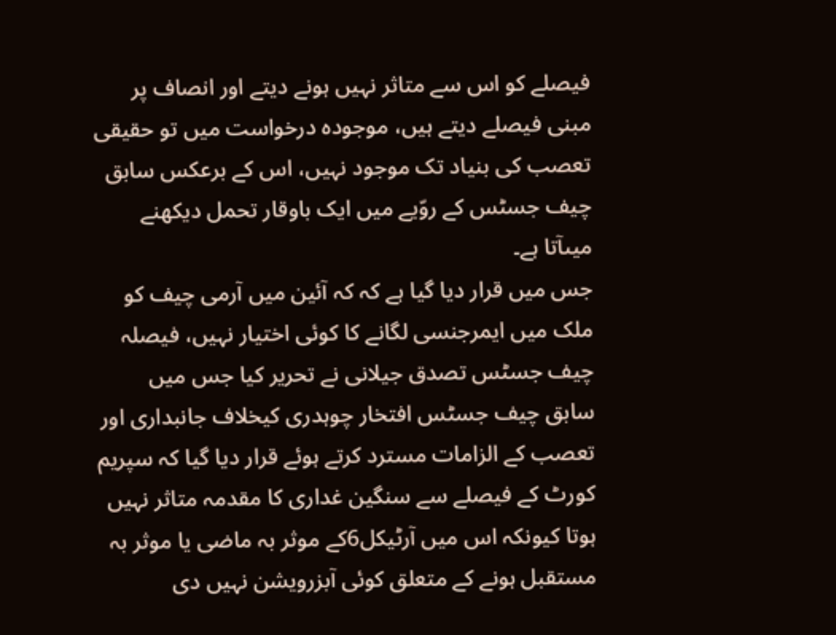فیصلے کو اس سے متاثر نہیں ہونے دیتے اور انصاف پر مبنی فیصلے دیتے ہیں، موجودہ درخواست میں تو حقیقی تعصب کی بنیاد تک موجود نہیں، اس کے برعکس سابق چیف جسٹس کے روّیے میں ایک باوقار تحمل دیکھنے میںآتا ہے۔
جس میں قرار دیا گیا ہے کہ کہ آئین میں آرمی چیف کو ملک میں ایمرجنسی لگانے کا کوئی اختیار نہیں، فیصلہ چیف جسٹس تصدق جیلانی نے تحریر کیا جس میں سابق چیف جسٹس افتخار چوہدری کیخلاف جانبداری اور تعصب کے الزامات مسترد کرتے ہوئے قرار دیا گیا کہ سپریم کورٹ کے فیصلے سے سنگین غداری کا مقدمہ متاثر نہیں ہوتا کیونکہ اس میں آرٹیکل6کے موثر بہ ماضی یا موثر بہ مستقبل ہونے کے متعلق کوئی آبزرویشن نہیں دی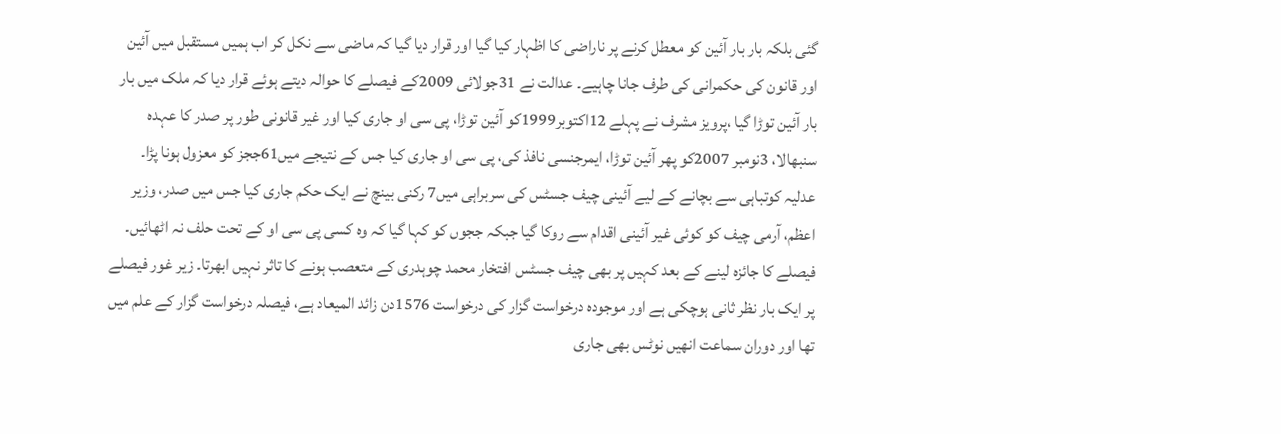گئی بلکہ بار بار آئین کو معطل کرنے پر ناراضی کا اظہار کیا گیا اور قرار دیا گیا کہ ماضی سے نکل کر اب ہمیں مستقبل میں آئین اور قانون کی حکمرانی کی طرف جانا چاہیے۔ عدالت نے 31جولائی 2009کے فیصلے کا حوالہ دیتے ہوئے قرار دیا کہ ملک میں بار بار آئین توڑا گیا ،پرویز مشرف نے پہلے 12اکتوبر1999کو آئین توڑا، پی سی او جاری کیا اور غیر قانونی طور پر صدر کا عہدہ سنبھالا، 3نومبر 2007کو پھر آئین توڑا، ایمرجنسی نافذ کی، پی سی او جاری کیا جس کے نتیجے میں61ججز کو معزول ہونا پڑا۔ عدلیہ کوتباہی سے بچانے کے لیے آئینی چیف جسٹس کی سربراہی میں7 رکنی بینچ نے ایک حکم جاری کیا جس میں صدر، وزیر اعظم، آرمی چیف کو کوئی غیر آئینی اقدام سے روکا گیا جبکہ ججوں کو کہا گیا کہ وہ کسی پی سی او کے تحت حلف نہ اٹھائیں۔
فیصلے کا جائزہ لینے کے بعد کہیں پر بھی چیف جسٹس افتخار محمد چوہدری کے متعصب ہونے کا تاثر نہیں ابھرتا۔ زیر غور فیصلے پر ایک بار نظر ثانی ہوچکی ہے اور موجودہ درخواست گزار کی درخواست 1576دن زائد المیعاد ہے، فیصلہ درخواست گزار کے علم میں تھا اور دوران سماعت انھیں نوٹس بھی جاری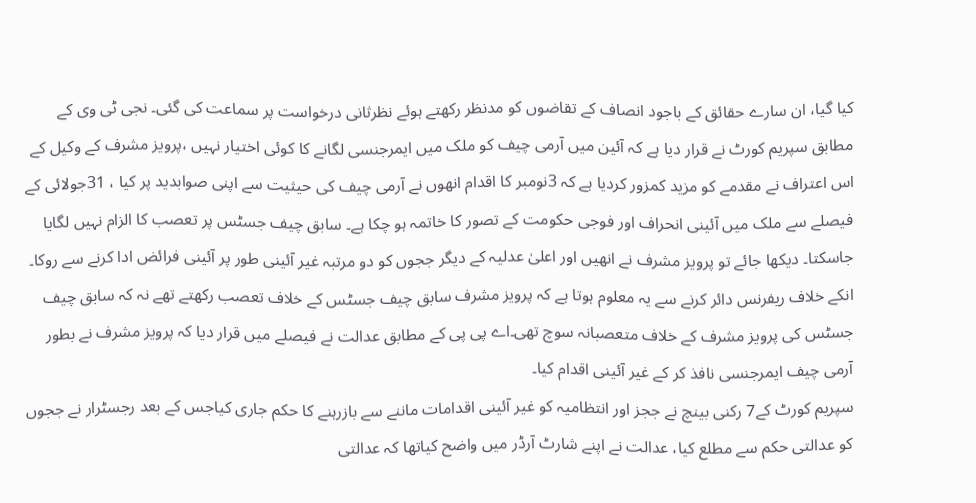کیا گیا، ان سارے حقائق کے باجود انصاف کے تقاضوں کو مدنظر رکھتے ہوئے نظرثانی درخواست پر سماعت کی گئی۔ نجی ٹی وی کے مطابق سپریم کورٹ نے قرار دیا ہے کہ آئین میں آرمی چیف کو ملک میں ایمرجنسی لگانے کا کوئی اختیار نہیں ،پرویز مشرف کے وکیل کے اس اعتراف نے مقدمے کو مزید کمزور کردیا ہے کہ 3نومبر کا اقدام انھوں نے آرمی چیف کی حیثیت سے اپنی صوابدید پر کیا ، 31جولائی کے فیصلے سے ملک میں آئینی انحراف اور فوجی حکومت کے تصور کا خاتمہ ہو چکا ہے۔ سابق چیف جسٹس پر تعصب کا الزام نہیں لگایا جاسکتا۔ دیکھا جائے تو پرویز مشرف نے انھیں اور اعلیٰ عدلیہ کے دیگر ججوں کو دو مرتبہ غیر آئینی طور پر آئینی فرائض ادا کرنے سے روکا۔ انکے خلاف ریفرنس دائر کرنے سے یہ معلوم ہوتا ہے کہ پرویز مشرف سابق چیف جسٹس کے خلاف تعصب رکھتے تھے نہ کہ سابق چیف جسٹس کی پرویز مشرف کے خلاف متعصبانہ سوچ تھی۔اے پی پی کے مطابق عدالت نے فیصلے میں قرار دیا کہ پرویز مشرف نے بطور آرمی چیف ایمرجنسی نافذ کر کے غیر آئینی اقدام کیا۔
سپریم کورٹ کے7 رکنی بینچ نے ججز اور انتظامیہ کو غیر آئینی اقدامات ماننے سے بازرہنے کا حکم جاری کیاجس کے بعد رجسٹرار نے ججوں کو عدالتی حکم سے مطلع کیا، عدالت نے اپنے شارٹ آرڈر میں واضح کیاتھا کہ عدالتی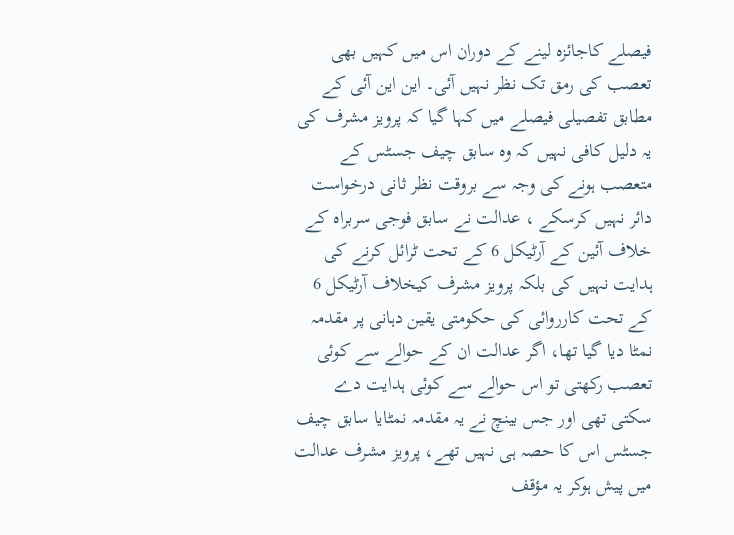فیصلے کاجائزہ لینے کے دوران اس میں کہیں بھی تعصب کی رمق تک نظر نہیں آئی۔ این این آئی کے مطابق تفصیلی فیصلے میں کہا گیا کہ پرویز مشرف کی یہ دلیل کافی نہیں کہ وہ سابق چیف جسٹس کے متعصب ہونے کی وجہ سے بروقت نظر ثانی درخواست دائر نہیں کرسکے ، عدالت نے سابق فوجی سربراہ کے خلاف آئین کے آرٹیکل 6 کے تحت ٹرائل کرنے کی ہدایت نہیں کی بلکہ پرویز مشرف کیخلاف آرٹیکل 6 کے تحت کارروائی کی حکومتی یقین دہانی پر مقدمہ نمٹا دیا گیا تھا، اگر عدالت ان کے حوالے سے کوئی تعصب رکھتی تو اس حوالے سے کوئی ہدایت دے سکتی تھی اور جس بینچ نے یہ مقدمہ نمٹایا سابق چیف جسٹس اس کا حصہ ہی نہیں تھے، پرویز مشرف عدالت میں پیش ہوکر یہ مؤقف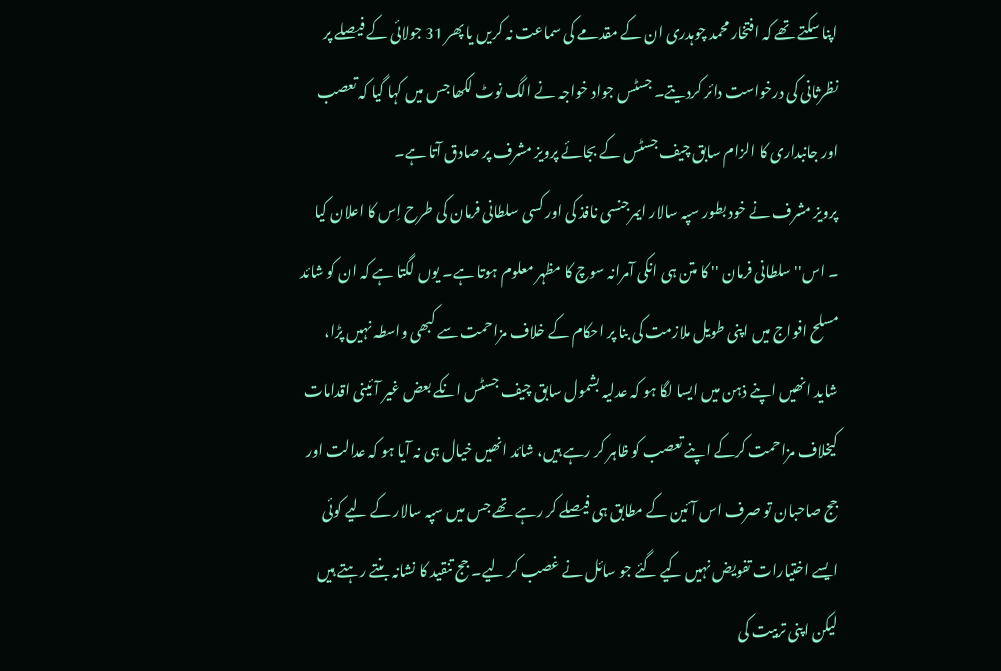اپنا سکتے تھے کہ افتخار محمد چوہدری ان کے مقدمے کی سماعت نہ کریں یا پھر 31 جولائی کے فیصلے پر نظرثانی کی درخواست دائر کردیتے۔ جسٹس جواد خواجہ نے الگ نوٹ لکھا جس میں کہا گیا کہ تعصب اور جانبداری کا الزام سابق چیف جسٹس کے بجائے پرویز مشرف پر صادق آتا ہے۔
پرویز مشرف نے خود بطور سپہ سالار ایمرجنسی نافذ کی اور کسی سلطانی فرمان کی طرح اِس کا اعلان کیا ۔ اس''سلطانی فرمان '' کا متن ہی انکی آمرانہ سوچ کا مظہر معلوم ہوتا ہے۔ یوں لگتا ہے کہ ان کو شائد مسلح افواج میں اپنی طویل ملازمت کی بنا پر احکام کے خلاف مزاحمت سے کبھی واسطہ نہیں پڑا، شاید انھیں اپنے ذہن میں ایسا لگا ہو کہ عدلیہ بشمول سابق چیف جسٹس انکے بعض غیر آئینی اقدامات کیخلاف مزاحمت کرکے اپنے تعصب کو ظاہر کر رہے ہیں، شائد انھیں خیال ہی نہ آیا ہو کہ عدالت اور جج صاحبان تو صرف اس آئین کے مطابق ہی فیصلے کر رہے تھے جس میں سپہ سالار کے لیے کوئی ایسے اختیارات تفویض نہیں کیے گئے جو سائل نے غصب کر لیے۔ جج تنقید کا نشانہ بنتے رہتے ہیں لیکن اپنی تربیت کی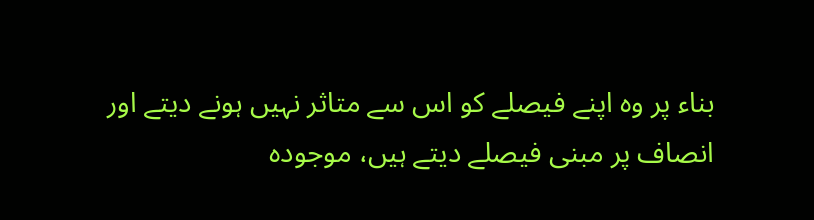بناء پر وہ اپنے فیصلے کو اس سے متاثر نہیں ہونے دیتے اور انصاف پر مبنی فیصلے دیتے ہیں، موجودہ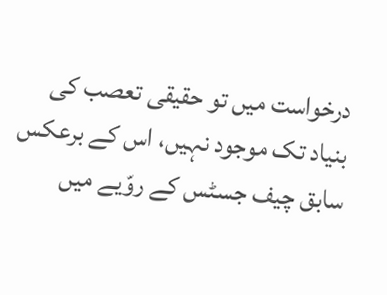درخواست میں تو حقیقی تعصب کی بنیاد تک موجود نہیں، اس کے برعکس سابق چیف جسٹس کے روّیے میں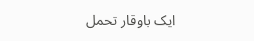ایک باوقار تحمل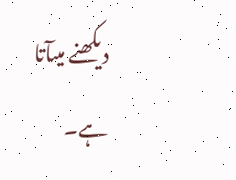دیکھنے میںآتا ہے۔